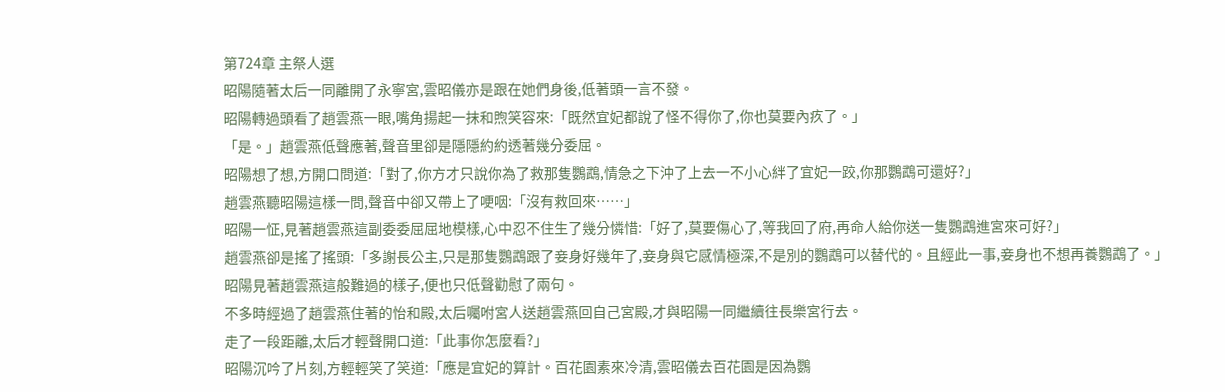第724章 主祭人選
昭陽隨著太后一同離開了永寧宮,雲昭儀亦是跟在她們身後,低著頭一言不發。
昭陽轉過頭看了趙雲燕一眼,嘴角揚起一抹和煦笑容來:「既然宜妃都說了怪不得你了,你也莫要內疚了。」
「是。」趙雲燕低聲應著,聲音里卻是隱隱約約透著幾分委屈。
昭陽想了想,方開口問道:「對了,你方才只說你為了救那隻鸚鵡,情急之下沖了上去一不小心絆了宜妃一跤,你那鸚鵡可還好?」
趙雲燕聽昭陽這樣一問,聲音中卻又帶上了哽咽:「沒有救回來……」
昭陽一怔,見著趙雲燕這副委委屈屈地模樣,心中忍不住生了幾分憐惜:「好了,莫要傷心了,等我回了府,再命人給你送一隻鸚鵡進宮來可好?」
趙雲燕卻是搖了搖頭:「多謝長公主,只是那隻鸚鵡跟了妾身好幾年了,妾身與它感情極深,不是別的鸚鵡可以替代的。且經此一事,妾身也不想再養鸚鵡了。」
昭陽見著趙雲燕這般難過的樣子,便也只低聲勸慰了兩句。
不多時經過了趙雲燕住著的怡和殿,太后囑咐宮人送趙雲燕回自己宮殿,才與昭陽一同繼續往長樂宮行去。
走了一段距離,太后才輕聲開口道:「此事你怎麼看?」
昭陽沉吟了片刻,方輕輕笑了笑道:「應是宜妃的算計。百花園素來冷清,雲昭儀去百花園是因為鸚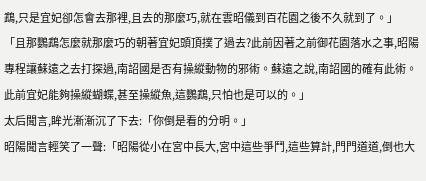鵡,只是宜妃卻怎會去那裡,且去的那麼巧,就在雲昭儀到百花園之後不久就到了。」
「且那鸚鵡怎麼就那麼巧的朝著宜妃頭頂撲了過去?此前因著之前御花園落水之事,昭陽專程讓蘇遠之去打探過,南詔國是否有操縱動物的邪術。蘇遠之說,南詔國的確有此術。此前宜妃能夠操縱蝴蝶,甚至操縱魚,這鸚鵡,只怕也是可以的。」
太后聞言,眸光漸漸沉了下去:「你倒是看的分明。」
昭陽聞言輕笑了一聲:「昭陽從小在宮中長大,宮中這些爭鬥,這些算計,門門道道,倒也大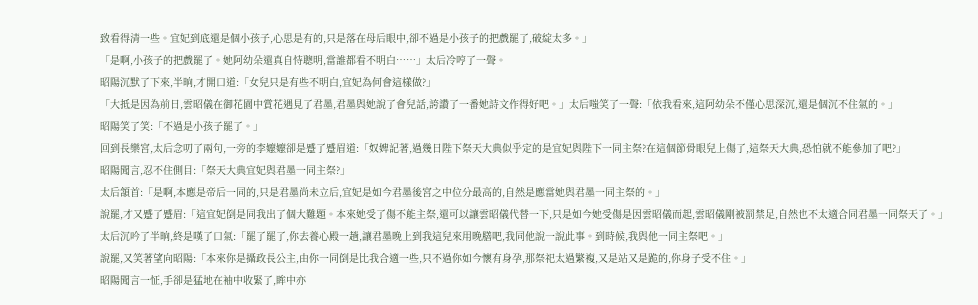致看得清一些。宜妃到底還是個小孩子,心思是有的,只是落在母后眼中,卻不過是小孩子的把戲罷了,破綻太多。」
「是啊,小孩子的把戲罷了。她阿幼朵還真自恃聰明,當誰都看不明白……」太后冷哼了一聲。
昭陽沉默了下來,半晌,才開口道:「女兒只是有些不明白,宜妃為何會這樣做?」
「大抵是因為前日,雲昭儀在御花園中賞花遇見了君墨,君墨與她說了會兒話,誇讚了一番她詩文作得好吧。」太后嗤笑了一聲:「依我看來,這阿幼朵不僅心思深沉,還是個沉不住氣的。」
昭陽笑了笑:「不過是小孩子罷了。」
回到長樂宮,太后念叨了兩句,一旁的李嬤嬤卻是蹙了蹙眉道:「奴婢記著,過幾日陛下祭天大典似乎定的是宜妃與陛下一同主祭?在這個節骨眼兒上傷了,這祭天大典,恐怕就不能參加了吧?」
昭陽聞言,忍不住側目:「祭天大典宜妃與君墨一同主祭?」
太后頷首:「是啊,本應是帝后一同的,只是君墨尚未立后,宜妃是如今君墨後宮之中位分最高的,自然是應當她與君墨一同主祭的。」
說罷,才又蹙了蹙眉:「這宜妃倒是同我出了個大難題。本來她受了傷不能主祭,還可以讓雲昭儀代替一下,只是如今她受傷是因雲昭儀而起,雲昭儀剛被罰禁足,自然也不太適合同君墨一同祭天了。」
太后沉吟了半晌,終是嘆了口氣:「罷了罷了,你去養心殿一趟,讓君墨晚上到我這兒來用晚膳吧,我同他說一說此事。到時候,我與他一同主祭吧。」
說罷,又笑著望向昭陽:「本來你是攝政長公主,由你一同倒是比我合適一些,只不過你如今懷有身孕,那祭祀太過繁複,又是站又是跪的,你身子受不住。」
昭陽聞言一怔,手卻是猛地在袖中收緊了,眸中亦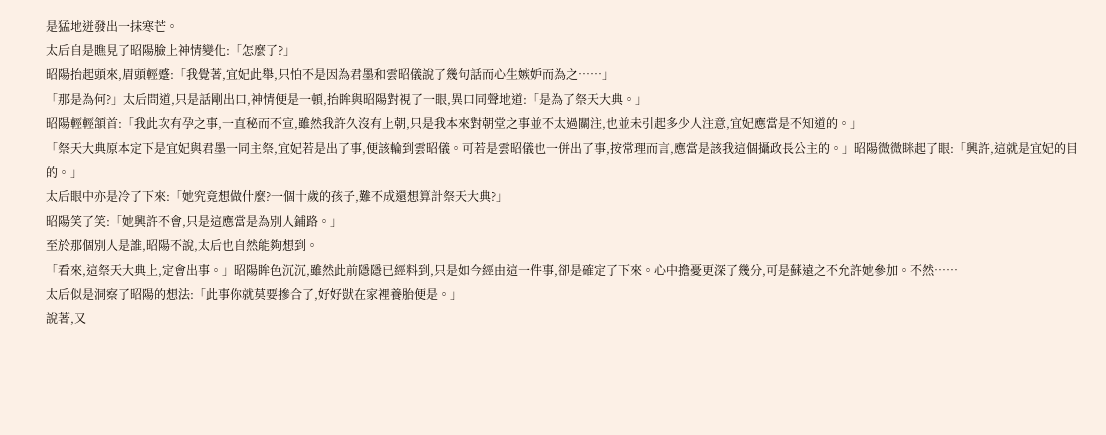是猛地迸發出一抹寒芒。
太后自是瞧見了昭陽臉上神情變化:「怎麼了?」
昭陽抬起頭來,眉頭輕蹙:「我覺著,宜妃此舉,只怕不是因為君墨和雲昭儀說了幾句話而心生嫉妒而為之……」
「那是為何?」太后問道,只是話剛出口,神情便是一頓,抬眸與昭陽對視了一眼,異口同聲地道:「是為了祭天大典。」
昭陽輕輕頷首:「我此次有孕之事,一直秘而不宣,雖然我許久沒有上朝,只是我本來對朝堂之事並不太過關注,也並未引起多少人注意,宜妃應當是不知道的。」
「祭天大典原本定下是宜妃與君墨一同主祭,宜妃若是出了事,便該輪到雲昭儀。可若是雲昭儀也一併出了事,按常理而言,應當是該我這個攝政長公主的。」昭陽微微眯起了眼:「興許,這就是宜妃的目的。」
太后眼中亦是冷了下來:「她究竟想做什麼?一個十歲的孩子,難不成還想算計祭天大典?」
昭陽笑了笑:「她興許不會,只是這應當是為別人鋪路。」
至於那個別人是誰,昭陽不說,太后也自然能夠想到。
「看來,這祭天大典上,定會出事。」昭陽眸色沉沉,雖然此前隱隱已經料到,只是如今經由這一件事,卻是確定了下來。心中擔憂更深了幾分,可是蘇遠之不允許她參加。不然……
太后似是洞察了昭陽的想法:「此事你就莫要摻合了,好好獃在家裡養胎便是。」
說著,又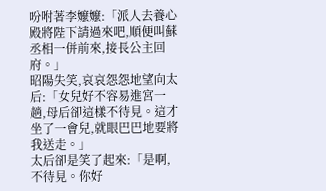吩咐著李嬤嬤:「派人去養心殿將陛下請過來吧,順便叫蘇丞相一併前來,接長公主回府。」
昭陽失笑,哀哀怨怨地望向太后:「女兒好不容易進宮一趟,母后卻這樣不待見。這才坐了一會兒,就眼巴巴地要將我送走。」
太后卻是笑了起來:「是啊,不待見。你好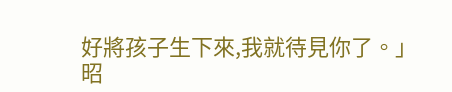好將孩子生下來,我就待見你了。」
昭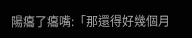陽癟了癟嘴:「那還得好幾個月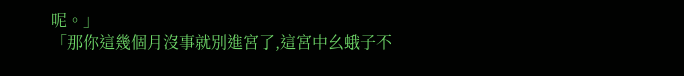呢。」
「那你這幾個月沒事就別進宮了,這宮中幺蛾子不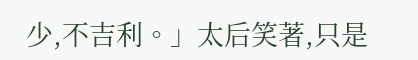少,不吉利。」太后笑著,只是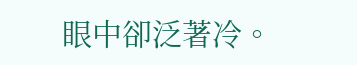眼中卻泛著冷。